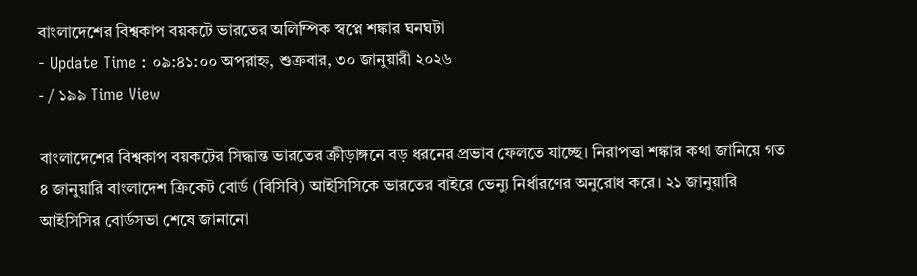বাংলাদেশের বিশ্বকাপ বয়কটে ভারতের অলিম্পিক স্বপ্নে শঙ্কার ঘনঘটা
- Update Time : ০৯:৪১:০০ অপরাহ্ন, শুক্রবার, ৩০ জানুয়ারী ২০২৬
- / ১৯৯ Time View

বাংলাদেশের বিশ্বকাপ বয়কটের সিদ্ধান্ত ভারতের ক্রীড়াঙ্গনে বড় ধরনের প্রভাব ফেলতে যাচ্ছে। নিরাপত্তা শঙ্কার কথা জানিয়ে গত ৪ জানুয়ারি বাংলাদেশ ক্রিকেট বোর্ড (বিসিবি) আইসিসিকে ভারতের বাইরে ভেন্যু নির্ধারণের অনুরোধ করে। ২১ জানুয়ারি আইসিসির বোর্ডসভা শেষে জানানো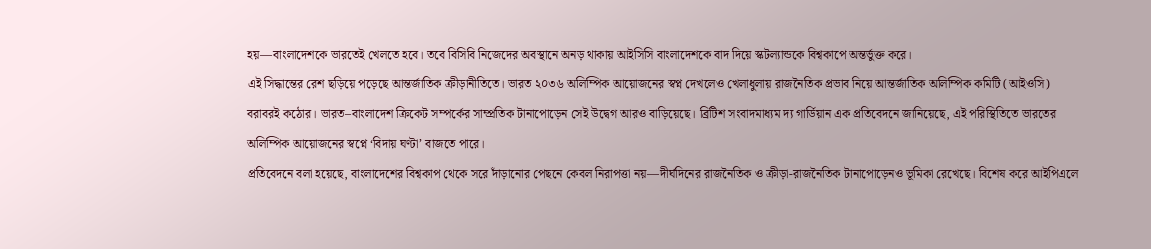হয়—বাংলাদেশকে ভারতেই খেলতে হবে। তবে বিসিবি নিজেদের অবস্থানে অনড় থাকায় আইসিসি বাংলাদেশকে বাদ দিয়ে স্কটল্যান্ডকে বিশ্বকাপে অন্তর্ভুক্ত করে।
এই সিদ্ধান্তের রেশ ছড়িয়ে পড়েছে আন্তর্জাতিক ক্রীড়ানীতিতে। ভারত ২০৩৬ অলিম্পিক আয়োজনের স্বপ্ন দেখলেও খেলাধুলায় রাজনৈতিক প্রভাব নিয়ে আন্তর্জাতিক অলিম্পিক কমিটি (আইওসি) বরাবরই কঠোর। ভারত–বাংলাদেশ ক্রিকেট সম্পর্কের সাম্প্রতিক টানাপোড়েন সেই উদ্বেগ আরও বাড়িয়েছে। ব্রিটিশ সংবাদমাধ্যম দ্য গার্ডিয়ান এক প্রতিবেদনে জানিয়েছে, এই পরিস্থিতিতে ভারতের অলিম্পিক আয়োজনের স্বপ্নে ‘বিদায় ঘণ্টা’ বাজতে পারে।
প্রতিবেদনে বলা হয়েছে, বাংলাদেশের বিশ্বকাপ থেকে সরে দাঁড়ানোর পেছনে কেবল নিরাপত্তা নয়—দীর্ঘদিনের রাজনৈতিক ও ক্রীড়া-রাজনৈতিক টানাপোড়েনও ভূমিকা রেখেছে। বিশেষ করে আইপিএলে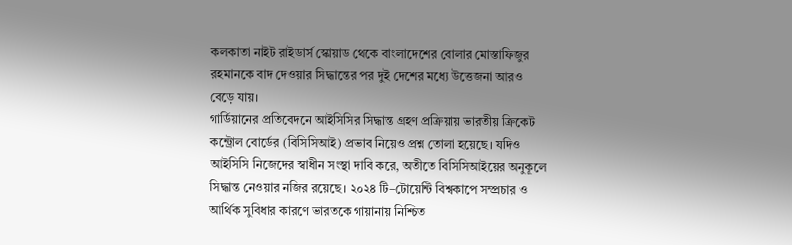কলকাতা নাইট রাইডার্স স্কোয়াড থেকে বাংলাদেশের বোলার মোস্তাফিজুর রহমানকে বাদ দেওয়ার সিদ্ধান্তের পর দুই দেশের মধ্যে উত্তেজনা আরও বেড়ে যায়।
গার্ডিয়ানের প্রতিবেদনে আইসিসির সিদ্ধান্ত গ্রহণ প্রক্রিয়ায় ভারতীয় ক্রিকেট কন্ট্রোল বোর্ডের (বিসিসিআই) প্রভাব নিয়েও প্রশ্ন তোলা হয়েছে। যদিও আইসিসি নিজেদের স্বাধীন সংস্থা দাবি করে, অতীতে বিসিসিআইয়ের অনুকূলে সিদ্ধান্ত নেওয়ার নজির রয়েছে। ২০২৪ টি–টোয়েন্টি বিশ্বকাপে সম্প্রচার ও আর্থিক সুবিধার কারণে ভারতকে গায়ানায় নিশ্চিত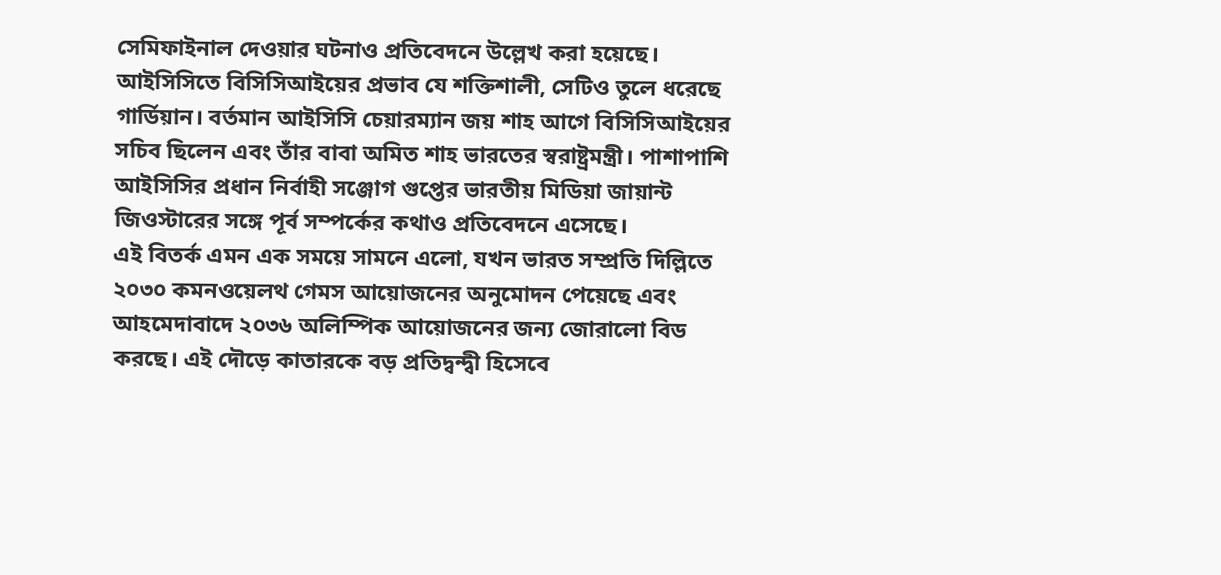সেমিফাইনাল দেওয়ার ঘটনাও প্রতিবেদনে উল্লেখ করা হয়েছে।
আইসিসিতে বিসিসিআইয়ের প্রভাব যে শক্তিশালী, সেটিও তুলে ধরেছে গার্ডিয়ান। বর্তমান আইসিসি চেয়ারম্যান জয় শাহ আগে বিসিসিআইয়ের সচিব ছিলেন এবং তাঁর বাবা অমিত শাহ ভারতের স্বরাষ্ট্রমন্ত্রী। পাশাপাশি আইসিসির প্রধান নির্বাহী সঞ্জোগ গুপ্তের ভারতীয় মিডিয়া জায়ান্ট জিওস্টারের সঙ্গে পূর্ব সম্পর্কের কথাও প্রতিবেদনে এসেছে।
এই বিতর্ক এমন এক সময়ে সামনে এলো, যখন ভারত সম্প্রতি দিল্লিতে ২০৩০ কমনওয়েলথ গেমস আয়োজনের অনুমোদন পেয়েছে এবং আহমেদাবাদে ২০৩৬ অলিম্পিক আয়োজনের জন্য জোরালো বিড করছে। এই দৌড়ে কাতারকে বড় প্রতিদ্বন্দ্বী হিসেবে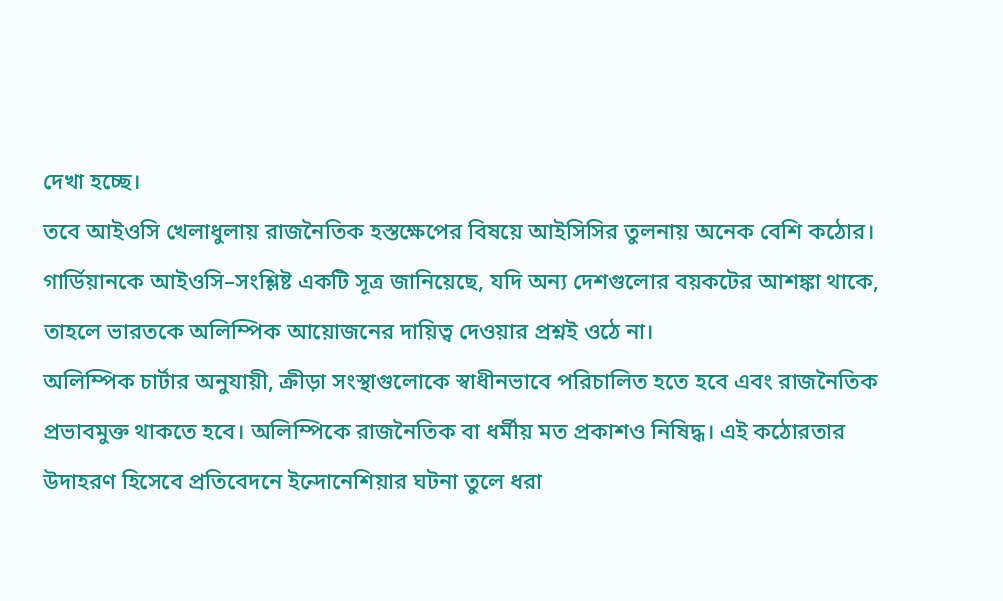দেখা হচ্ছে।
তবে আইওসি খেলাধুলায় রাজনৈতিক হস্তক্ষেপের বিষয়ে আইসিসির তুলনায় অনেক বেশি কঠোর। গার্ডিয়ানকে আইওসি–সংশ্লিষ্ট একটি সূত্র জানিয়েছে, যদি অন্য দেশগুলোর বয়কটের আশঙ্কা থাকে, তাহলে ভারতকে অলিম্পিক আয়োজনের দায়িত্ব দেওয়ার প্রশ্নই ওঠে না।
অলিম্পিক চার্টার অনুযায়ী, ক্রীড়া সংস্থাগুলোকে স্বাধীনভাবে পরিচালিত হতে হবে এবং রাজনৈতিক প্রভাবমুক্ত থাকতে হবে। অলিম্পিকে রাজনৈতিক বা ধর্মীয় মত প্রকাশও নিষিদ্ধ। এই কঠোরতার উদাহরণ হিসেবে প্রতিবেদনে ইন্দোনেশিয়ার ঘটনা তুলে ধরা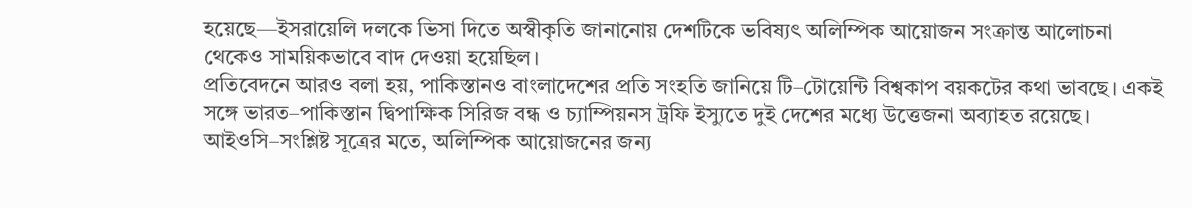হয়েছে—ইসরায়েলি দলকে ভিসা দিতে অস্বীকৃতি জানানোয় দেশটিকে ভবিষ্যৎ অলিম্পিক আয়োজন সংক্রান্ত আলোচনা থেকেও সাময়িকভাবে বাদ দেওয়া হয়েছিল।
প্রতিবেদনে আরও বলা হয়, পাকিস্তানও বাংলাদেশের প্রতি সংহতি জানিয়ে টি–টোয়েন্টি বিশ্বকাপ বয়কটের কথা ভাবছে। একই সঙ্গে ভারত–পাকিস্তান দ্বিপাক্ষিক সিরিজ বন্ধ ও চ্যাম্পিয়নস ট্রফি ইস্যুতে দুই দেশের মধ্যে উত্তেজনা অব্যাহত রয়েছে। আইওসি–সংশ্লিষ্ট সূত্রের মতে, অলিম্পিক আয়োজনের জন্য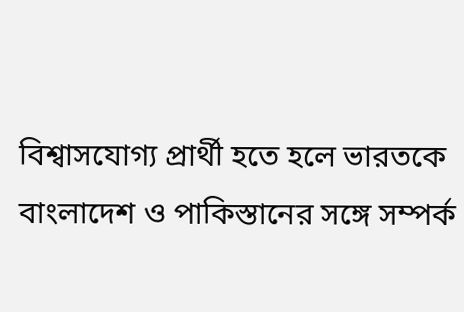বিশ্বাসযোগ্য প্রার্থী হতে হলে ভারতকে বাংলাদেশ ও পাকিস্তানের সঙ্গে সম্পর্ক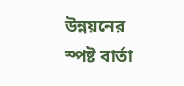উন্নয়নের স্পষ্ট বার্তা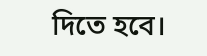দিতে হবে।